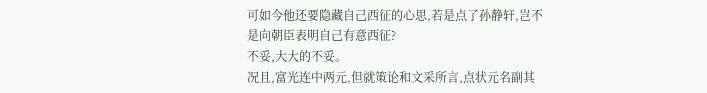可如今他还要隐藏自己西征的心思,若是点了孙静轩,岂不是向朝臣表明自己有意西征?
不妥,大大的不妥。
况且,富光连中两元,但就策论和文采所言,点状元名副其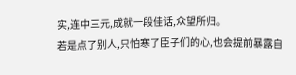实,连中三元,成就一段佳话,众望所归。
若是点了别人,只怕寒了臣子们的心,也会提前暴露自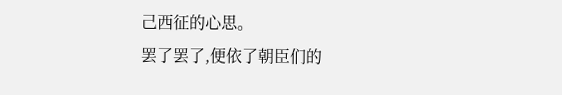己西征的心思。
罢了罢了,便依了朝臣们的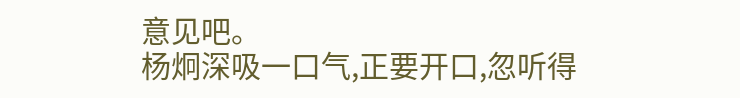意见吧。
杨炯深吸一口气,正要开口,忽听得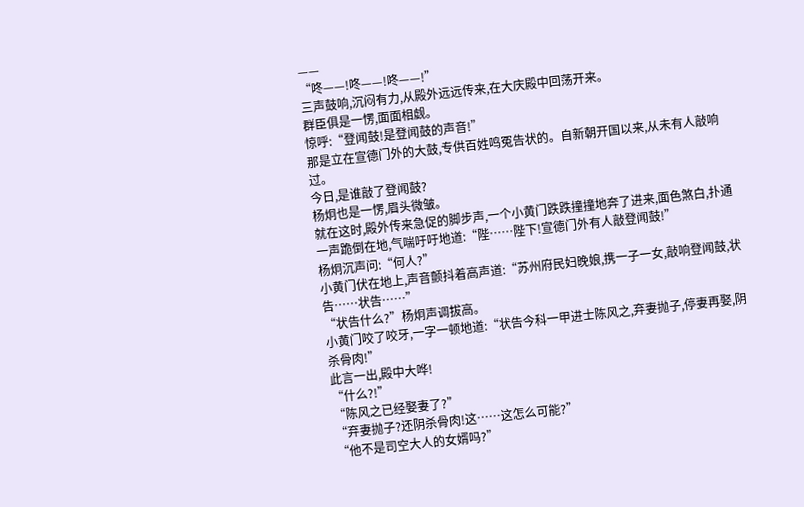——
“咚——!咚——!咚——!”
三声鼓响,沉闷有力,从殿外远远传来,在大庆殿中回荡开来。
群臣俱是一愣,面面相觑。
惊呼:“登闻鼓!是登闻鼓的声音!”
那是立在宣德门外的大鼓,专供百姓鸣冤告状的。自新朝开国以来,从未有人敲响过。
今日,是谁敲了登闻鼓?
杨炯也是一愣,眉头微皱。
就在这时,殿外传来急促的脚步声,一个小黄门跌跌撞撞地奔了进来,面色煞白,扑通一声跪倒在地,气喘吁吁地道:“陛……陛下!宣德门外有人敲登闻鼓!”
杨炯沉声问:“何人?”
小黄门伏在地上,声音颤抖着高声道:“苏州府民妇晚娘,携一子一女,敲响登闻鼓,状告……状告……”
“状告什么?”杨炯声调拔高。
小黄门咬了咬牙,一字一顿地道:“状告今科一甲进士陈风之,弃妻抛子,停妻再娶,阴杀骨肉!”
此言一出,殿中大哗!
“什么?!”
“陈风之已经娶妻了?”
“弃妻抛子?还阴杀骨肉!这……这怎么可能?”
“他不是司空大人的女婿吗?”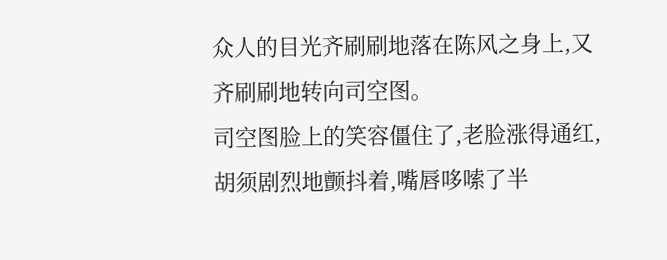众人的目光齐刷刷地落在陈风之身上,又齐刷刷地转向司空图。
司空图脸上的笑容僵住了,老脸涨得通红,胡须剧烈地颤抖着,嘴唇哆嗦了半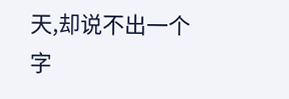天,却说不出一个字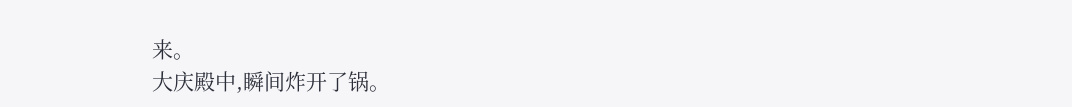来。
大庆殿中,瞬间炸开了锅。